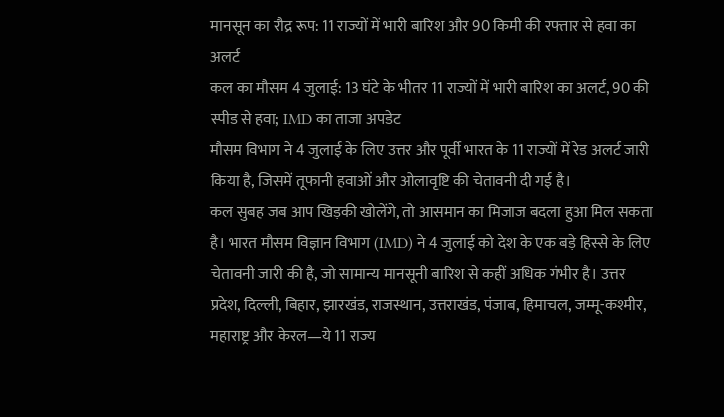मानसून का रौद्र रूप: 11 राज्यों में भारी बारिश और 90 किमी की रफ्तार से हवा का अलर्ट
कल का मौसम 4 जुलाई: 13 घंटे के भीतर 11 राज्यों में भारी बारिश का अलर्ट, 90 की स्पीड से हवा; IMD का ताजा अपडेट
मौसम विभाग ने 4 जुलाई के लिए उत्तर और पूर्वी भारत के 11 राज्यों में रेड अलर्ट जारी किया है, जिसमें तूफानी हवाओं और ओलावृष्टि की चेतावनी दी गई है।
कल सुबह जब आप खिड़की खोलेंगे, तो आसमान का मिजाज बदला हुआ मिल सकता है। भारत मौसम विज्ञान विभाग (IMD) ने 4 जुलाई को देश के एक बड़े हिस्से के लिए चेतावनी जारी की है, जो सामान्य मानसूनी बारिश से कहीं अधिक गंभीर है। उत्तर प्रदेश, दिल्ली, बिहार, झारखंड, राजस्थान, उत्तराखंड, पंजाब, हिमाचल, जम्मू-कश्मीर, महाराष्ट्र और केरल—ये 11 राज्य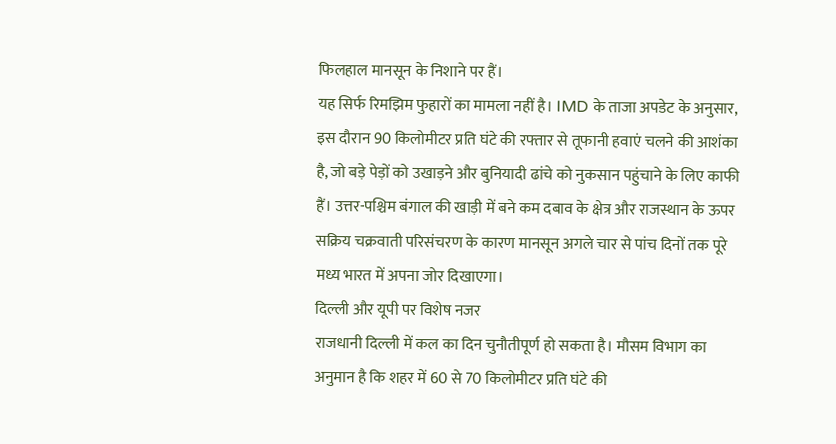फिलहाल मानसून के निशाने पर हैं।
यह सिर्फ रिमझिम फुहारों का मामला नहीं है। IMD के ताजा अपडेट के अनुसार, इस दौरान 90 किलोमीटर प्रति घंटे की रफ्तार से तूफानी हवाएं चलने की आशंका है, जो बड़े पेड़ों को उखाड़ने और बुनियादी ढांचे को नुकसान पहुंचाने के लिए काफी हैं। उत्तर-पश्चिम बंगाल की खाड़ी में बने कम दबाव के क्षेत्र और राजस्थान के ऊपर सक्रिय चक्रवाती परिसंचरण के कारण मानसून अगले चार से पांच दिनों तक पूरे मध्य भारत में अपना जोर दिखाएगा।
दिल्ली और यूपी पर विशेष नजर
राजधानी दिल्ली में कल का दिन चुनौतीपूर्ण हो सकता है। मौसम विभाग का अनुमान है कि शहर में 60 से 70 किलोमीटर प्रति घंटे की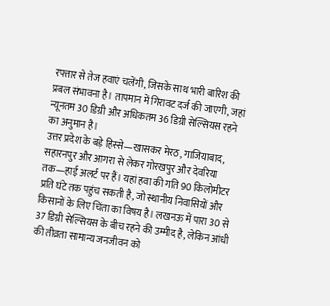रफ्तार से तेज हवाएं चलेंगी, जिसके साथ भारी बारिश की प्रबल संभावना है। तापमान में गिरावट दर्ज की जाएगी, जहां न्यूनतम 30 डिग्री और अधिकतम 36 डिग्री सेल्सियस रहने का अनुमान है।
उत्तर प्रदेश के बड़े हिस्से—खासकर मेरठ, गाजियाबाद, सहारनपुर और आगरा से लेकर गोरखपुर और देवरिया तक—हाई अलर्ट पर हैं। यहां हवा की गति 90 किलोमीटर प्रति घंटे तक पहुंच सकती है, जो स्थानीय निवासियों और किसानों के लिए चिंता का विषय है। लखनऊ में पारा 30 से 37 डिग्री सेल्सियस के बीच रहने की उम्मीद है, लेकिन आंधी की तीव्रता सामान्य जनजीवन को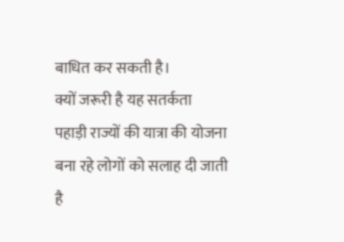बाधित कर सकती है।
क्यों जरूरी है यह सतर्कता
पहाड़ी राज्यों की यात्रा की योजना बना रहे लोगों को सलाह दी जाती है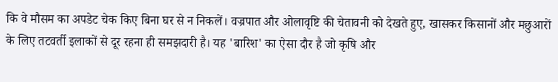कि वे मौसम का अपडेट चेक किए बिना घर से न निकलें। वज्रपात और ओलावृष्टि की चेतावनी को देखते हुए, खासकर किसानों और मछुआरों के लिए तटवर्ती इलाकों से दूर रहना ही समझदारी है। यह 'बारिश' का ऐसा दौर है जो कृषि और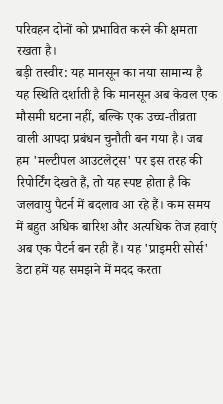परिवहन दोनों को प्रभावित करने की क्षमता रखता है।
बड़ी तस्वीर: यह मानसून का नया सामान्य है
यह स्थिति दर्शाती है कि मानसून अब केवल एक मौसमी घटना नहीं, बल्कि एक उच्च-तीव्रता वाली आपदा प्रबंधन चुनौती बन गया है। जब हम 'मल्टीपल आउटलेट्स' पर इस तरह की रिपोर्टिंग देखते हैं, तो यह स्पष्ट होता है कि जलवायु पैटर्न में बदलाव आ रहे हैं। कम समय में बहुत अधिक बारिश और अत्यधिक तेज हवाएं अब एक पैटर्न बन रही हैं। यह 'प्राइमरी सोर्स' डेटा हमें यह समझने में मदद करता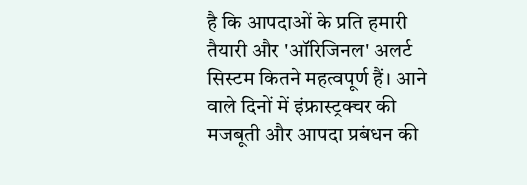है कि आपदाओं के प्रति हमारी तैयारी और 'ऑरिजिनल' अलर्ट सिस्टम कितने महत्वपूर्ण हैं। आने वाले दिनों में इंफ्रास्ट्रक्चर की मजबूती और आपदा प्रबंधन की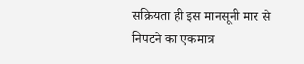सक्रियता ही इस मानसूनी मार से निपटने का एकमात्र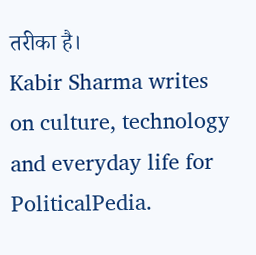तरीका है।
Kabir Sharma writes on culture, technology and everyday life for PoliticalPedia.